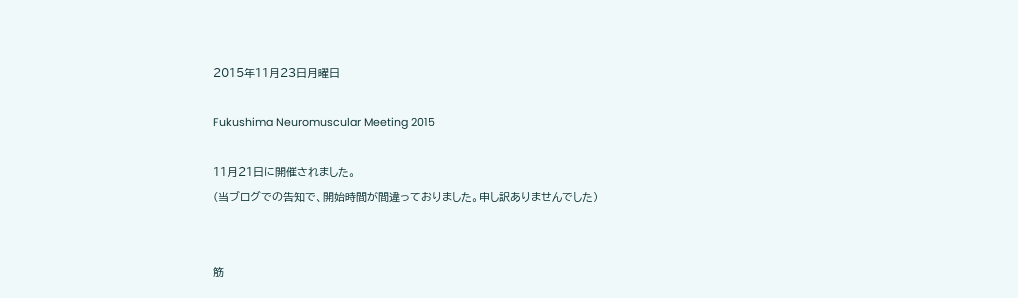2015年11月23日月曜日

Fukushima Neuromuscular Meeting 2015

11月21日に開催されました。
(当ブログでの告知で、開始時間が間違っておりました。申し訳ありませんでした)


筋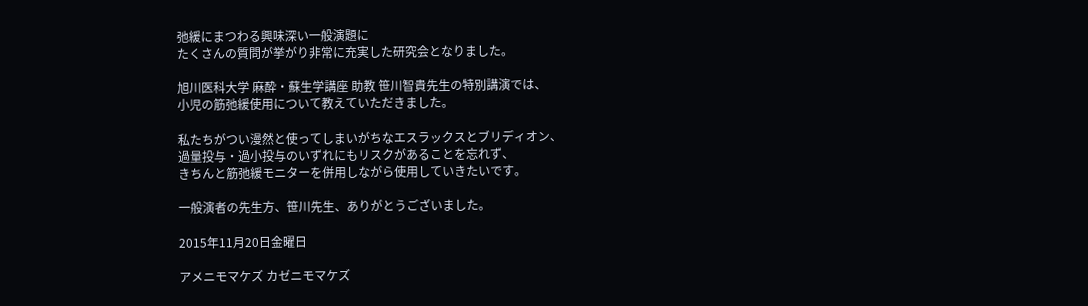弛緩にまつわる興味深い一般演題に
たくさんの質問が挙がり非常に充実した研究会となりました。

旭川医科大学 麻酔・蘇生学講座 助教 笹川智貴先生の特別講演では、
小児の筋弛緩使用について教えていただきました。

私たちがつい漫然と使ってしまいがちなエスラックスとブリディオン、
過量投与・過小投与のいずれにもリスクがあることを忘れず、
きちんと筋弛緩モニターを併用しながら使用していきたいです。

一般演者の先生方、笹川先生、ありがとうございました。

2015年11月20日金曜日

アメニモマケズ カゼニモマケズ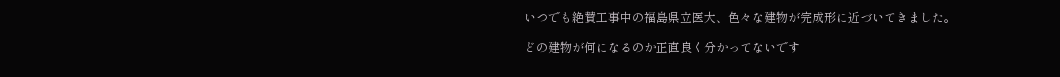いつでも絶賛工事中の福島県立医大、色々な建物が完成形に近づいてきました。

どの建物が何になるのか正直良く分かってないです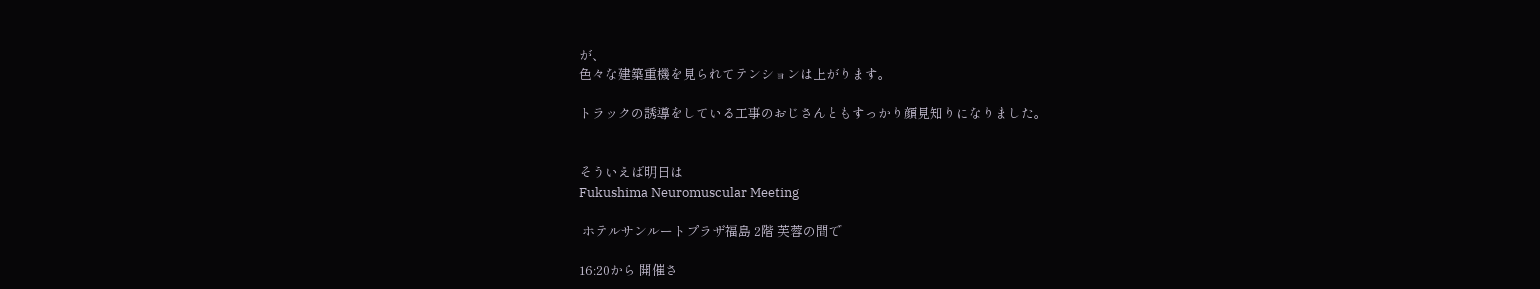が、
色々な建築重機を見られてテンションは上がります。

トラックの誘導をしている工事のおじさんともすっかり顔見知りになりました。


そういえば明日は
Fukushima Neuromuscular Meeting

 ホテルサンルートプラザ福島 2階 芙蓉の間で

16:20から 開催さ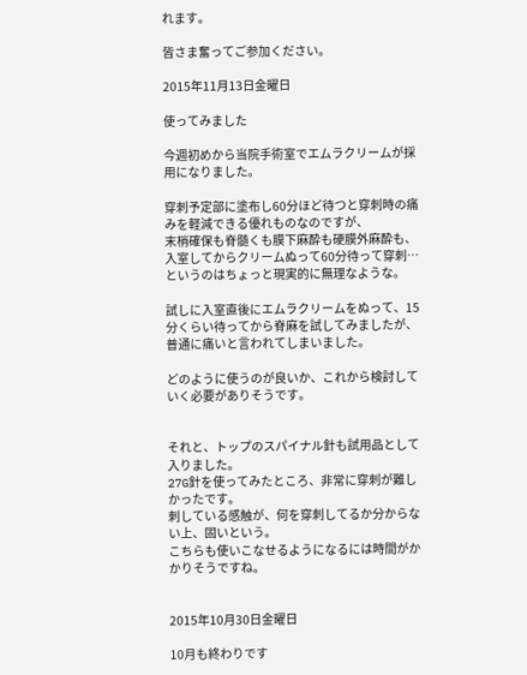れます。

皆さま奮ってご参加ください。

2015年11月13日金曜日

使ってみました

今週初めから当院手術室でエムラクリームが採用になりました。

穿刺予定部に塗布し60分ほど待つと穿刺時の痛みを軽減できる優れものなのですが、
末梢確保も脊髄くも膜下麻酔も硬膜外麻酔も、入室してからクリームぬって60分待って穿刺…というのはちょっと現実的に無理なような。

試しに入室直後にエムラクリームをぬって、15分くらい待ってから脊麻を試してみましたが、
普通に痛いと言われてしまいました。

どのように使うのが良いか、これから検討していく必要がありそうです。


それと、トップのスパイナル針も試用品として入りました。
27G針を使ってみたところ、非常に穿刺が難しかったです。
刺している感触が、何を穿刺してるか分からない上、固いという。
こちらも使いこなせるようになるには時間がかかりそうですね。


2015年10月30日金曜日

10月も終わりです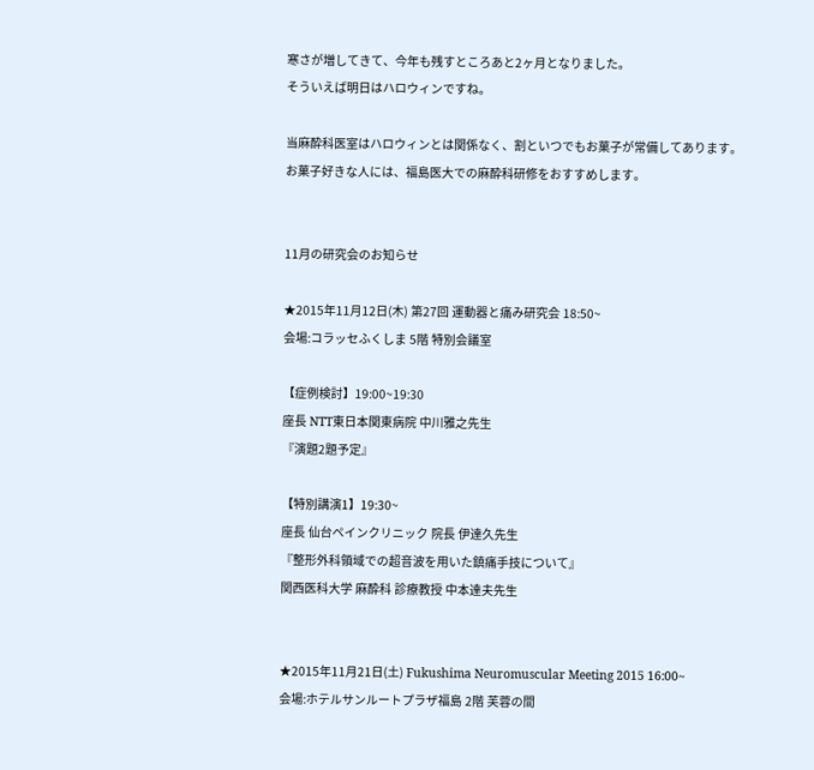寒さが増してきて、今年も残すところあと2ヶ月となりました。
そういえば明日はハロウィンですね。

当麻酔科医室はハロウィンとは関係なく、割といつでもお菓子が常備してあります。
お菓子好きな人には、福島医大での麻酔科研修をおすすめします。


11月の研究会のお知らせ

★2015年11月12日(木) 第27回 運動器と痛み研究会 18:50~
会場:コラッセふくしま 5階 特別会議室

【症例検討】19:00~19:30
座長 NTT東日本関東病院 中川雅之先生
『演題2題予定』

【特別講演1】19:30~
座長 仙台ペインクリニック 院長 伊達久先生
『整形外科領域での超音波を用いた鎮痛手技について』
関西医科大学 麻酔科 診療教授 中本達夫先生


★2015年11月21日(土) Fukushima Neuromuscular Meeting 2015 16:00~
会場:ホテルサンルートプラザ福島 2階 芙蓉の間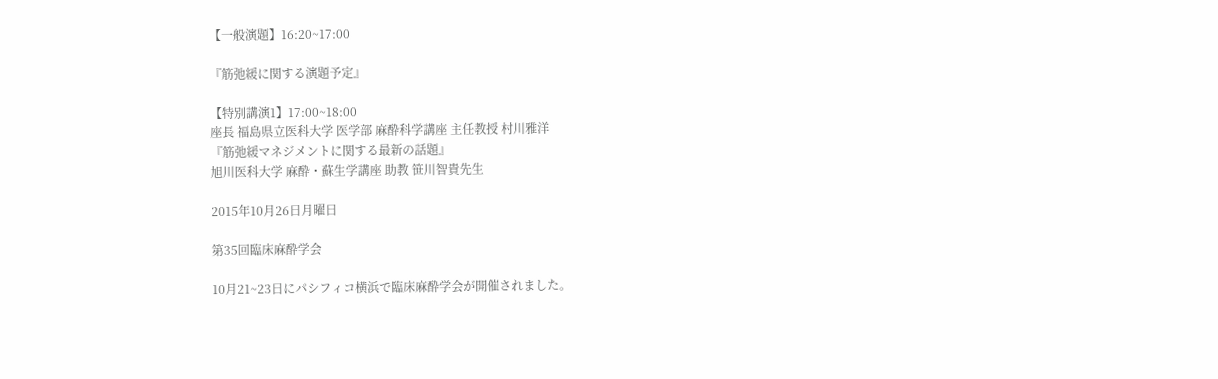【一般演題】16:20~17:00

『筋弛緩に関する演題予定』

【特別講演1】17:00~18:00
座長 福島県立医科大学 医学部 麻酔科学講座 主任教授 村川雅洋
『筋弛緩マネジメントに関する最新の話題』
旭川医科大学 麻酔・蘇生学講座 助教 笹川智貴先生

2015年10月26日月曜日

第35回臨床麻酔学会

10月21~23日にパシフィコ横浜で臨床麻酔学会が開催されました。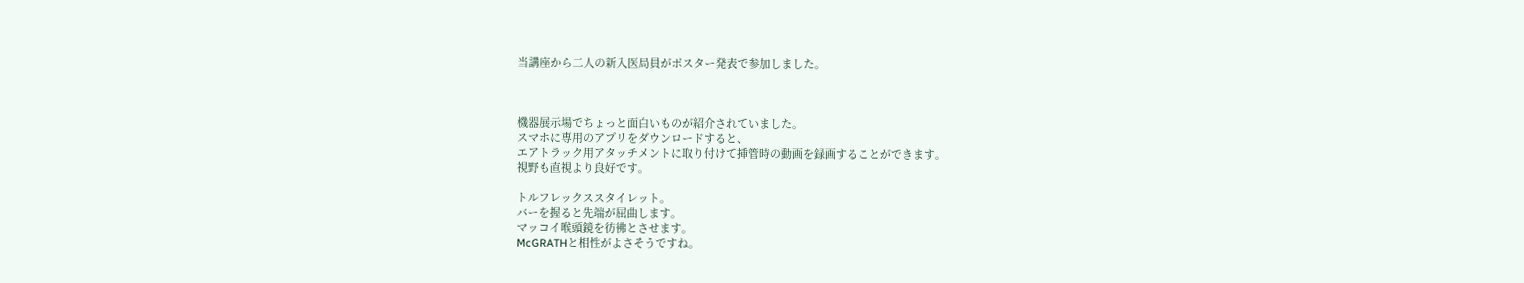当講座から二人の新入医局員がポスター発表で参加しました。



機器展示場でちょっと面白いものが紹介されていました。
スマホに専用のアプリをダウンロードすると、
エアトラック用アタッチメントに取り付けて挿管時の動画を録画することができます。
視野も直視より良好です。

トルフレックススタイレット。
バーを握ると先端が屈曲します。
マッコイ喉頭鏡を彷彿とさせます。
McGRATHと相性がよさそうですね。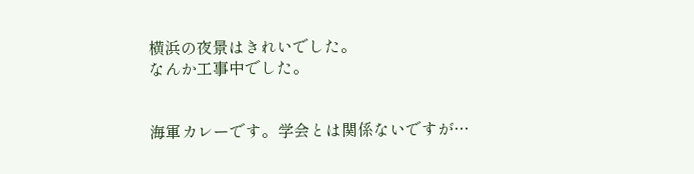横浜の夜景はきれいでした。
なんか工事中でした。


海軍カレーです。学会とは関係ないですが…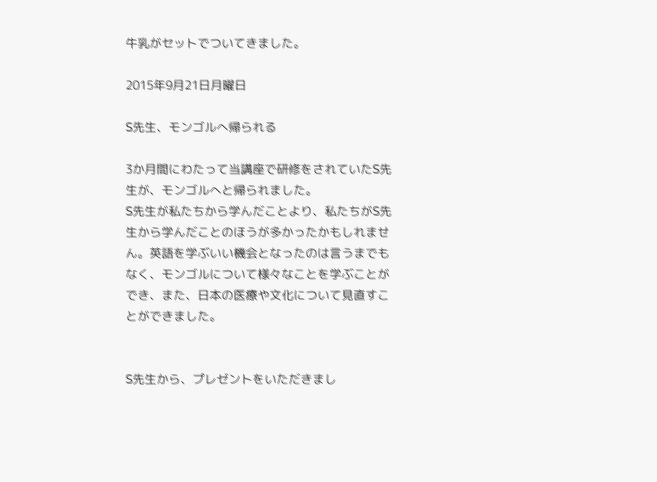牛乳がセットでついてきました。

2015年9月21日月曜日

S先生、モンゴルへ帰られる

3か月間にわたって当講座で研修をされていたS先生が、モンゴルへと帰られました。
S先生が私たちから学んだことより、私たちがS先生から学んだことのほうが多かったかもしれません。英語を学ぶいい機会となったのは言うまでもなく、モンゴルについて様々なことを学ぶことができ、また、日本の医療や文化について見直すことができました。


S先生から、プレゼントをいただきまし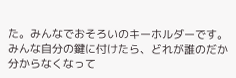た。みんなでおそろいのキーホルダーです。みんな自分の鍵に付けたら、どれが誰のだか分からなくなって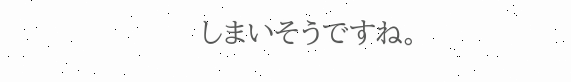しまいそうですね。